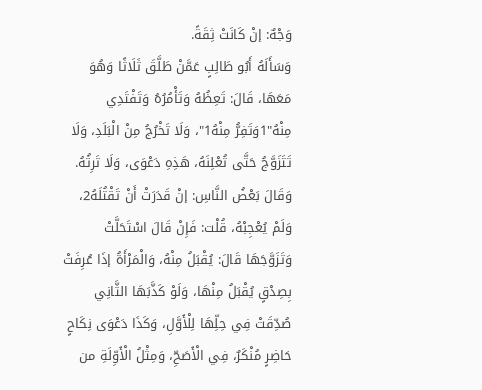وَجْهٌ: إنْ كَانَتْ ثِقَةً.
وَسَأَلَهُ أَبُو طَالِبٍ عَمَّنْ طَلَّقَ ثَلَاثًا وَهُوَ مَعَهَا، قَالَ: تَعِظُهُ وَتَأْمُرُهُ وَتَفْتَدِي مِنْهُ"1وَتَفِرُّ مِنْهُ1"، وَلَا تَخْرُجُ مِنْ الْبَلَدِ، وَلَا تَتَزَوَّجُ حَتَّى تُعْلِنَهُ، هَذِهِ دَعْوَى، وَلَا تَرِثُهُ. وَقَالَ بَعْضُ النَّاسِ: إنْ قَدَرَتْ أَنْ تَقْتُلَهُ2، وَلَمْ يُعْجِبْهُ، قُلْت: فَإِنْ قَالَ اسْتَحَلَّتْ وَتَزَوَّجَهَا قَالَ: يُقْبَلُ مِنْهُ، وَالْمَرْأَةُ إذَا عُرِفَتْ بِصِدْقٍ يُقْبَلُ مِنْهَا، وَلَوْ كَذَّبَهَا الثَّانِي صُدِّقَتْ فِي حِلِّهَا لِلْأَوَّلِ، وَكَذَا دَعْوَى نِكَاحٍ حَاضِرٍ مُنْكَرٌ، فِي الْأَصَحِّ، وَمِثْلُ الْأَوِّلَةِ من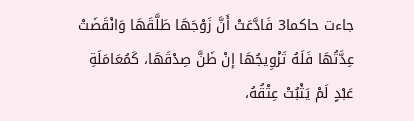جاءت حاكما3 فَادَّعَتْ أَنَّ زَوْجَهَا طَلَّقَهَا وَانْقَضَتْ عِدَّتُهَا فَلَهُ تَزْوِيجُهَا إنْ ظَنَّ صِدْقَهَا، كَمُعَامَلَةِ عَبْدٍ لَمْ يَثْبُتْ عِتْقُهُ،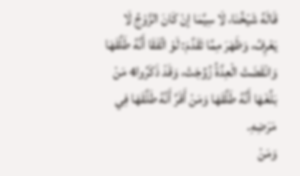قَالَهُ شَيْخُنَا، لَا سِيَّمَا إنْ كَانَ الزَّوْجُ لَا يَعْرِفُ، وَظَهَرَ مِمَّا تَقَدَّمَ: لَوْ اتَّفَقَا أَنَّهُ طَلَّقَهَا وَانْقَضَتْ الْعِدَّةُ زُوِّجَتْ، وَقَدْ ذَكَرُوا4 مَنْ بَلَّغَهَا أَنَّهُ طَلَّقَهَا وَمَنْ أَقَرَّ أَنَّهُ طَلَّقَهَا فِي مَرَضِهِ.
وَمَنْ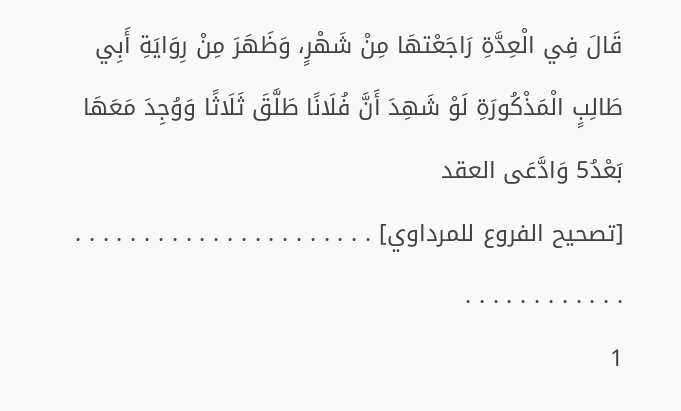قَالَ فِي الْعِدَّةِ رَاجَعْتهَا مِنْ شَهْرٍ، وَظَهَرَ مِنْ رِوَايَةِ أَبِي طَالِبٍ الْمَذْكُورَةِ لَوْ شَهِدَ أَنَّ فُلَانًا طَلَّقَ ثَلَاثًا وَوُجِدَ مَعَهَا بَعْدُ5 وَادَّعَى العقد
[تصحيح الفروع للمرداوي] . . . . . . . . . . . . . . . . . . . . . . . . . . . . . . . . . .
1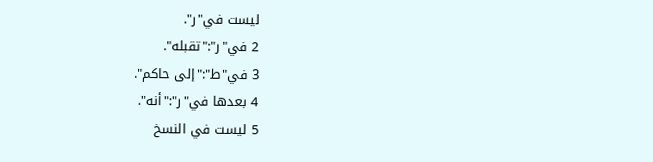ليست في"ر".
2 في"ر":"تقبله".
3 في"ط":"إلى حاكم".
4 بعدها في"ر":"أنه".
5 ليست في النسخ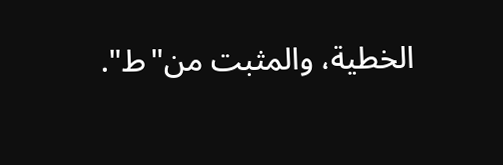الخطية، والمثبت من"ط".